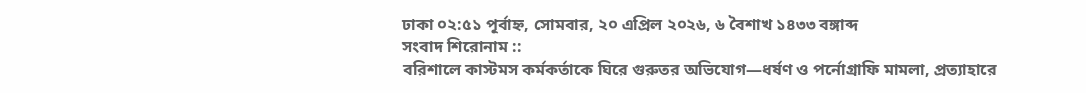ঢাকা ০২:৫১ পূর্বাহ্ন, সোমবার, ২০ এপ্রিল ২০২৬, ৬ বৈশাখ ১৪৩৩ বঙ্গাব্দ
সংবাদ শিরোনাম ::
বরিশালে কাস্টমস কর্মকর্তাকে ঘিরে গুরুতর অভিযোগ—ধর্ষণ ও পর্নোগ্রাফি মামলা, প্রত্যাহারে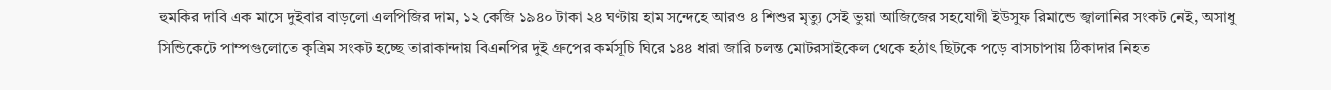হুমকির দাবি এক মাসে দুইবার বাড়লো এলপিজির দাম, ১২ কেজি ১৯৪০ টাকা ২৪ ঘণ্টায় হাম সন্দেহে আরও ৪ শিশুর মৃত্যু সেই ভুয়া আজিজের সহযোগী ইউসুফ রিমান্ডে জ্বালানির সংকট নেই, অসাধু সিন্ডিকেটে পাম্পগুলোতে কৃত্রিম সংকট হচ্ছে তারাকান্দায় বিএনপির দুই গ্রুপের কর্মসূচি ঘিরে ১৪৪ ধারা জারি চলন্ত মোটরসাইকেল থেকে হঠাৎ ছিটকে পড়ে বাসচাপায় ঠিকাদার নিহত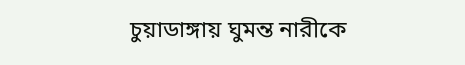চুয়াডাঙ্গায় ঘুমন্ত নারীকে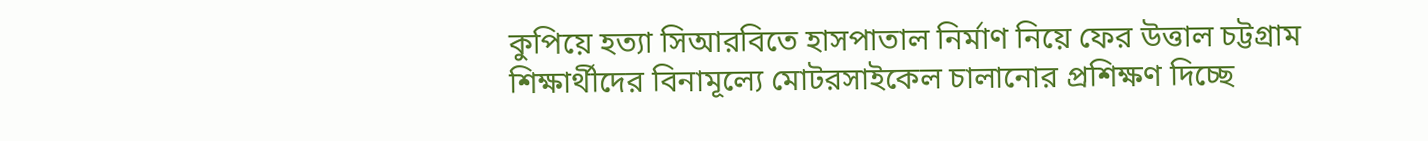কুপিয়ে হত্যা সিআরবিতে হাসপাতাল নির্মাণ নিয়ে ফের উত্তাল চট্টগ্রাম শিক্ষার্থীদের বিনামূল্যে মোটরসাইকেল চালানোর প্রশিক্ষণ দিচ্ছে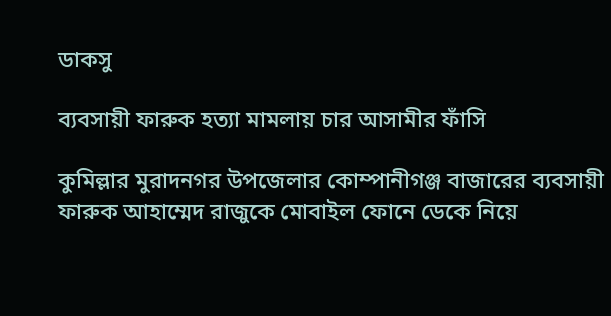ডাকসু

ব্যবসায়ী ফারুক হত্যা মামলায় চার আসামীর ফাঁসি

কুমিল্লার মুরাদনগর উপজেলার কোম্পানীগঞ্জ বাজারের ব্যবসায়ী ফারুক আহাম্মেদ রাজুকে মোবাইল ফোনে ডেকে নিয়ে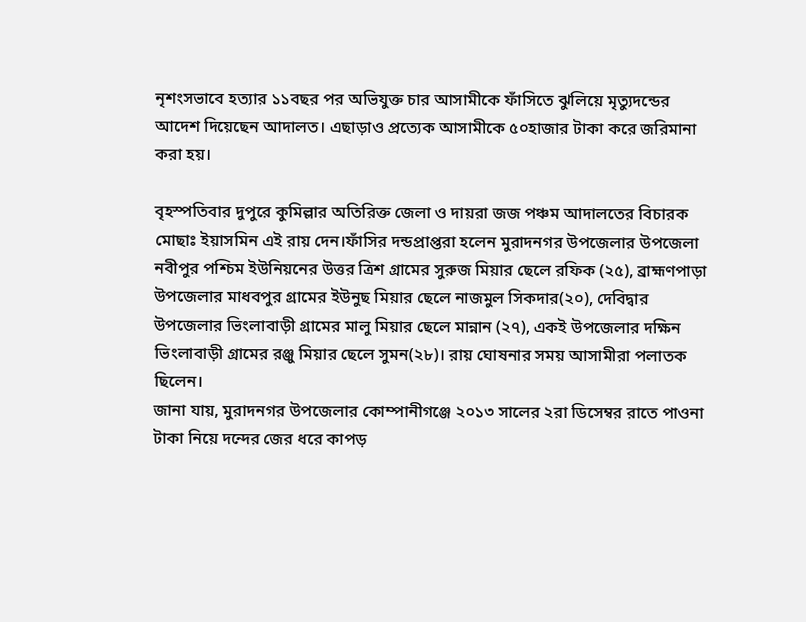নৃশংসভাবে হত্যার ১১বছর পর অভিযুক্ত চার আসামীকে ফাঁসিতে ঝুলিয়ে মৃত্যুদন্ডের আদেশ দিয়েছেন আদালত। এছাড়াও প্রত্যেক আসামীকে ৫০হাজার টাকা করে জরিমানা করা হয়।

বৃহস্পতিবার দুপুরে কুমিল্লার অতিরিক্ত জেলা ও দায়রা জজ পঞ্চম আদালতের বিচারক মোছাঃ ইয়াসমিন এই রায় দেন।ফাঁসির দন্ডপ্রাপ্তরা হলেন মুরাদনগর উপজেলার উপজেলা নবীপুর পশ্চিম ইউনিয়নের উত্তর ত্রিশ গ্রামের সুরুজ মিয়ার ছেলে রফিক (২৫), ব্রাহ্মণপাড়া উপজেলার মাধবপুর গ্রামের ইউনুছ মিয়ার ছেলে নাজমুল সিকদার(২০), দেবিদ্বার উপজেলার ভিংলাবাড়ী গ্রামের মালু মিয়ার ছেলে মান্নান (২৭), একই উপজেলার দক্ষিন ভিংলাবাড়ী গ্রামের রঞ্জু মিয়ার ছেলে সুমন(২৮)। রায় ঘোষনার সময় আসামীরা পলাতক ছিলেন।
জানা যায়, মুরাদনগর উপজেলার কোম্পানীগঞ্জে ২০১৩ সালের ২রা ডিসেম্বর রাতে পাওনা টাকা নিয়ে দন্দের জের ধরে কাপড়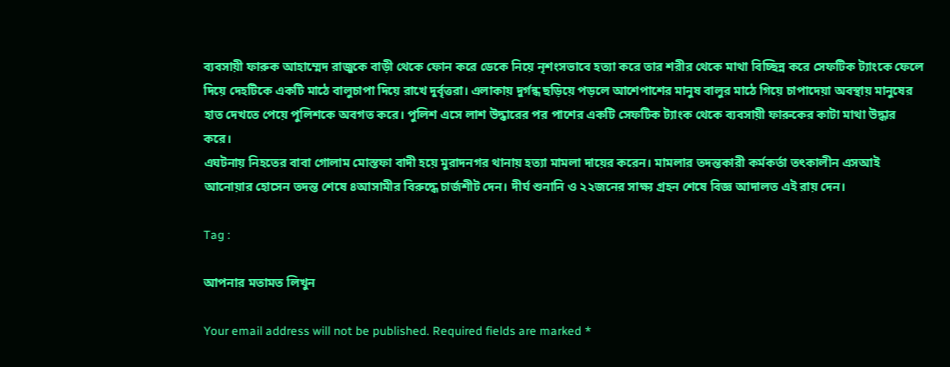ব্যবসায়ী ফারুক আহাম্মেদ রাজুকে বাড়ী থেকে ফোন করে ডেকে নিয়ে নৃশংসভাবে হত্যা করে তার শরীর থেকে মাথা বিচ্ছিন্ন করে সেফটিক ট্যাংকে ফেলে দিয়ে দেহটিকে একটি মাঠে বালুচাপা দিয়ে রাখে দুর্বৃত্তরা। এলাকায় দুর্গন্ধ ছড়িয়ে পড়লে আশেপাশের মানুষ বালুর মাঠে গিয়ে চাপাদেয়া অবস্থায় মানুষের হাত দেখতে পেয়ে পুলিশকে অবগত করে। পুলিশ এসে লাশ উদ্ধারের পর পাশের একটি সেফটিক ট্যাংক থেকে ব্যবসায়ী ফারুকের কাটা মাথা উদ্ধার করে।
এঘটনায় নিহতের বাবা গোলাম মোস্তফা বাদী হয়ে মুরাদনগর থানায় হত্যা মামলা দায়ের করেন। মামলার তদন্তকারী কর্মকর্তা তৎকালীন এসআই আনোয়ার হোসেন তদন্ত শেষে ৪আসামীর বিরুদ্ধে চার্জশীট দেন। দীর্ঘ শুনানি ও ২২জনের সাক্ষ্য গ্রহন শেষে বিজ্ঞ আদালত এই রায় দেন।

Tag :

আপনার মতামত লিখুন

Your email address will not be published. Required fields are marked *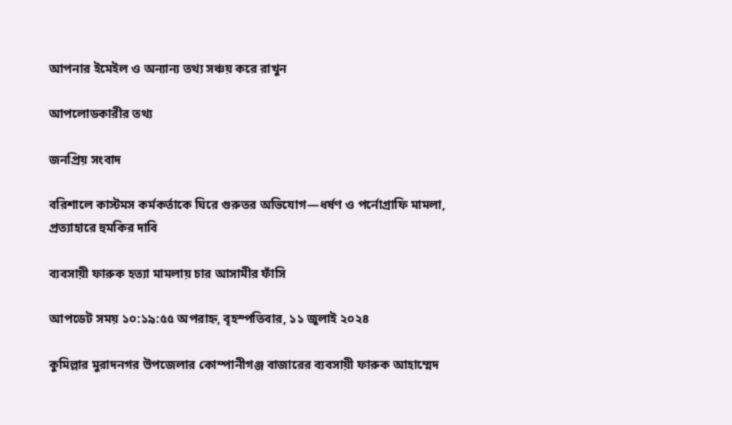আপনার ইমেইল ও অন্যান্য তথ্য সঞ্চয় করে রাখুন

আপলোডকারীর তথ্য

জনপ্রিয় সংবাদ

বরিশালে কাস্টমস কর্মকর্তাকে ঘিরে গুরুতর অভিযোগ—ধর্ষণ ও পর্নোগ্রাফি মামলা, প্রত্যাহারে হুমকির দাবি

ব্যবসায়ী ফারুক হত্যা মামলায় চার আসামীর ফাঁসি

আপডেট সময় ১০:১৯:৫৫ অপরাহ্ন, বৃহস্পতিবার, ১১ জুলাই ২০২৪

কুমিল্লার মুরাদনগর উপজেলার কোম্পানীগঞ্জ বাজারের ব্যবসায়ী ফারুক আহাম্মেদ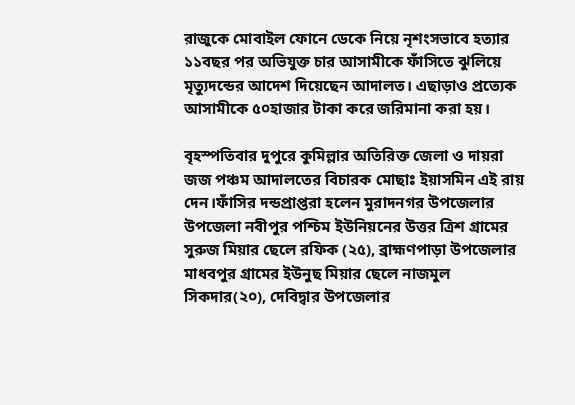রাজুকে মোবাইল ফোনে ডেকে নিয়ে নৃশংসভাবে হত্যার ১১বছর পর অভিযুক্ত চার আসামীকে ফাঁসিতে ঝুলিয়ে মৃত্যুদন্ডের আদেশ দিয়েছেন আদালত। এছাড়াও প্রত্যেক আসামীকে ৫০হাজার টাকা করে জরিমানা করা হয়।

বৃহস্পতিবার দুপুরে কুমিল্লার অতিরিক্ত জেলা ও দায়রা জজ পঞ্চম আদালতের বিচারক মোছাঃ ইয়াসমিন এই রায় দেন।ফাঁসির দন্ডপ্রাপ্তরা হলেন মুরাদনগর উপজেলার উপজেলা নবীপুর পশ্চিম ইউনিয়নের উত্তর ত্রিশ গ্রামের সুরুজ মিয়ার ছেলে রফিক (২৫), ব্রাহ্মণপাড়া উপজেলার মাধবপুর গ্রামের ইউনুছ মিয়ার ছেলে নাজমুল সিকদার(২০), দেবিদ্বার উপজেলার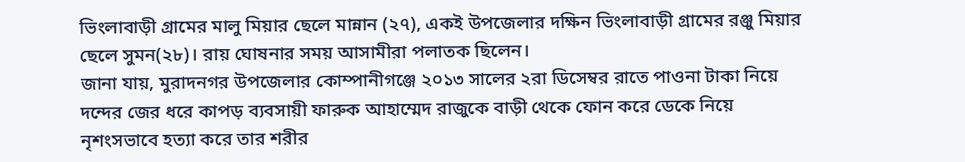ভিংলাবাড়ী গ্রামের মালু মিয়ার ছেলে মান্নান (২৭), একই উপজেলার দক্ষিন ভিংলাবাড়ী গ্রামের রঞ্জু মিয়ার ছেলে সুমন(২৮)। রায় ঘোষনার সময় আসামীরা পলাতক ছিলেন।
জানা যায়, মুরাদনগর উপজেলার কোম্পানীগঞ্জে ২০১৩ সালের ২রা ডিসেম্বর রাতে পাওনা টাকা নিয়ে দন্দের জের ধরে কাপড় ব্যবসায়ী ফারুক আহাম্মেদ রাজুকে বাড়ী থেকে ফোন করে ডেকে নিয়ে নৃশংসভাবে হত্যা করে তার শরীর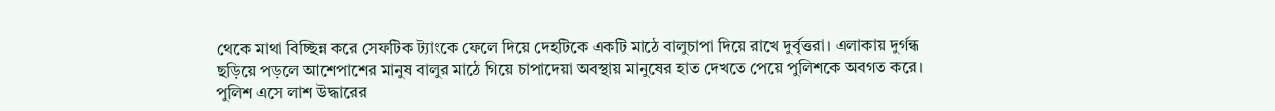থেকে মাথা বিচ্ছিন্ন করে সেফটিক ট্যাংকে ফেলে দিয়ে দেহটিকে একটি মাঠে বালুচাপা দিয়ে রাখে দুর্বৃত্তরা। এলাকায় দুর্গন্ধ ছড়িয়ে পড়লে আশেপাশের মানুষ বালুর মাঠে গিয়ে চাপাদেয়া অবস্থায় মানুষের হাত দেখতে পেয়ে পুলিশকে অবগত করে। পুলিশ এসে লাশ উদ্ধারের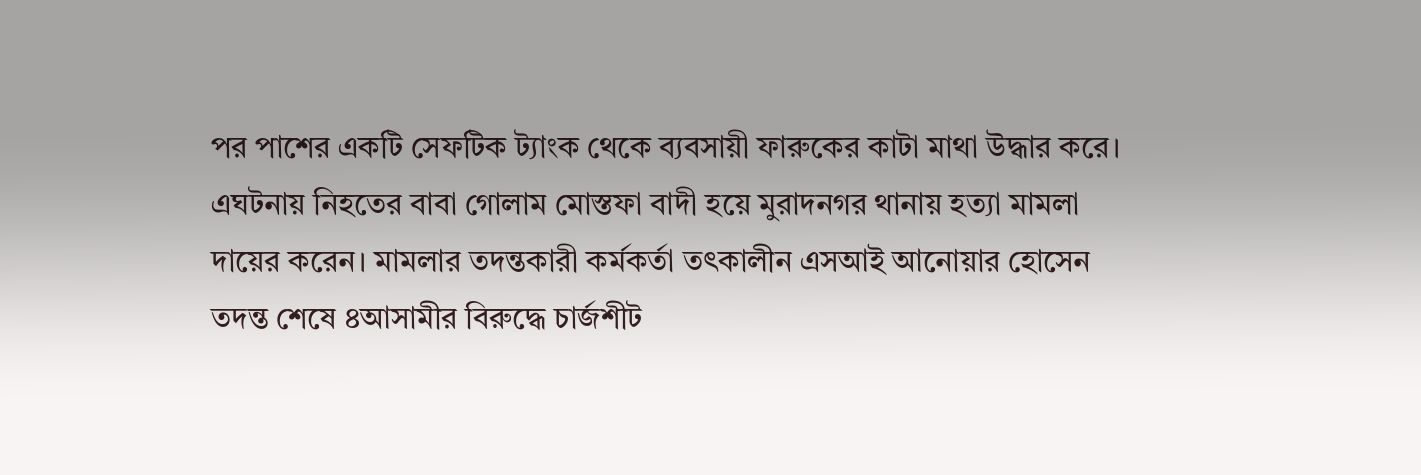পর পাশের একটি সেফটিক ট্যাংক থেকে ব্যবসায়ী ফারুকের কাটা মাথা উদ্ধার করে।
এঘটনায় নিহতের বাবা গোলাম মোস্তফা বাদী হয়ে মুরাদনগর থানায় হত্যা মামলা দায়ের করেন। মামলার তদন্তকারী কর্মকর্তা তৎকালীন এসআই আনোয়ার হোসেন তদন্ত শেষে ৪আসামীর বিরুদ্ধে চার্জশীট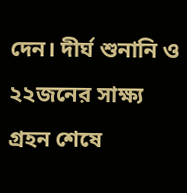দেন। দীর্ঘ শুনানি ও ২২জনের সাক্ষ্য গ্রহন শেষে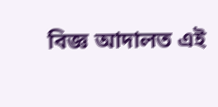বিজ্ঞ আদালত এই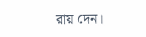রায় দেন।